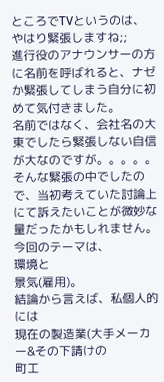ところでTVというのは、やはり緊張しますね;;
進行役のアナウンサーの方に名前を呼ばれると、ナゼか緊張してしまう自分に初めて気付きました。
名前ではなく、会社名の大東でしたら緊張しない自信が大なのですが。。。。。
そんな緊張の中でしたので、当初考えていた討論上にて訴えたいことが微妙な量だったかもしれません。
今回のテーマは、
環境と
景気(雇用)。
結論から言えば、私個人的には
現在の製造業(大手メーカー&その下請けの
町工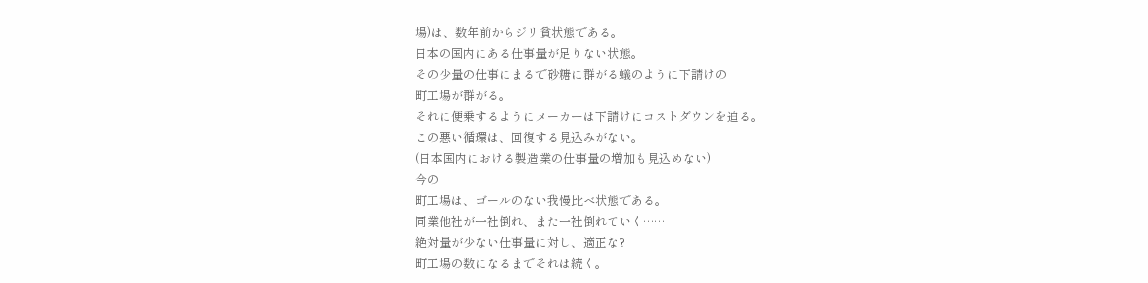場)は、数年前からジリ貧状態である。
日本の国内にある仕事量が足りない状態。
その少量の仕事にまるで砂糖に群がる蟻のように下請けの
町工場が群がる。
それに便乗するようにメーカーは下請けにコストダウンを迫る。
この悪い循環は、回復する見込みがない。
(日本国内における製造業の仕事量の増加も見込めない)
今の
町工場は、ゴールのない我慢比べ状態である。
同業他社が一社倒れ、また一社倒れていく……
絶対量が少ない仕事量に対し、適正な?
町工場の数になるまでそれは続く。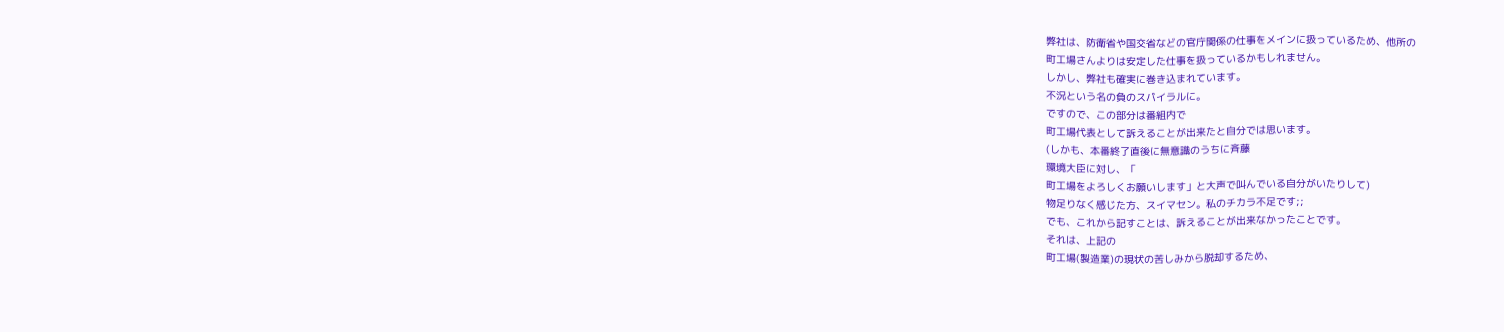弊社は、防衛省や国交省などの官庁関係の仕事をメインに扱っているため、他所の
町工場さんよりは安定した仕事を扱っているかもしれません。
しかし、弊社も確実に巻き込まれています。
不況という名の負のスパイラルに。
ですので、この部分は番組内で
町工場代表として訴えることが出来たと自分では思います。
(しかも、本番終了直後に無意識のうちに斉藤
環境大臣に対し、「
町工場をよろしくお願いします」と大声で叫んでいる自分がいたりして)
物足りなく感じた方、スイマセン。私のチカラ不足です;;
でも、これから記すことは、訴えることが出来なかったことです。
それは、上記の
町工場(製造業)の現状の苦しみから脱却するため、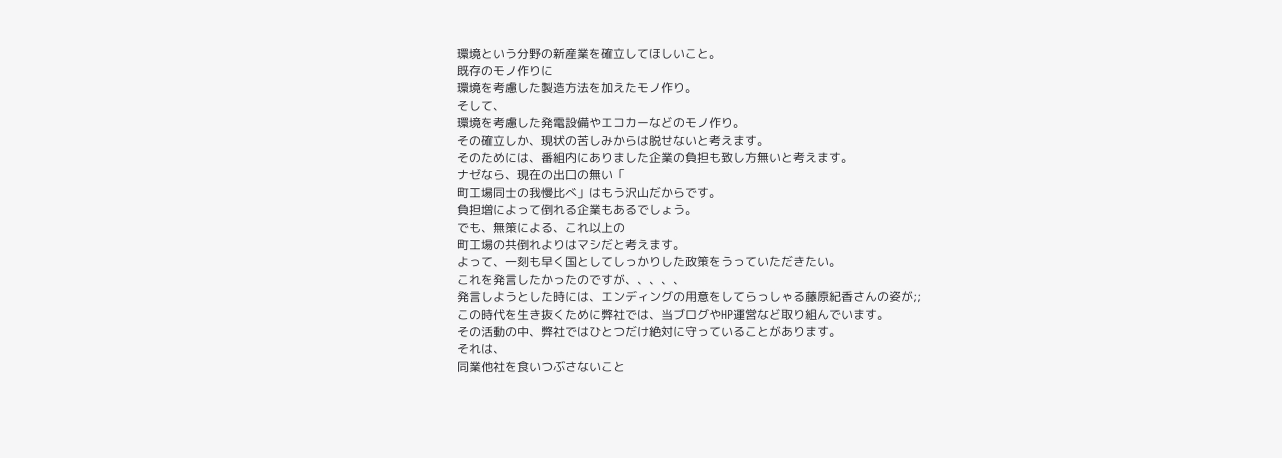環境という分野の新産業を確立してほしいこと。
既存のモノ作りに
環境を考慮した製造方法を加えたモノ作り。
そして、
環境を考慮した発電設備やエコカーなどのモノ作り。
その確立しか、現状の苦しみからは脱せないと考えます。
そのためには、番組内にありました企業の負担も致し方無いと考えます。
ナゼなら、現在の出口の無い「
町工場同士の我慢比べ」はもう沢山だからです。
負担増によって倒れる企業もあるでしょう。
でも、無策による、これ以上の
町工場の共倒れよりはマシだと考えます。
よって、一刻も早く国としてしっかりした政策をうっていただきたい。
これを発言したかったのですが、、、、、
発言しようとした時には、エンディングの用意をしてらっしゃる藤原紀香さんの姿が;;
この時代を生き抜くために弊社では、当ブログやHP運営など取り組んでいます。
その活動の中、弊社ではひとつだけ絶対に守っていることがあります。
それは、
同業他社を食いつぶさないこと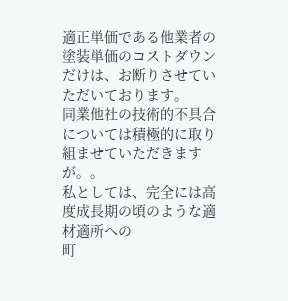適正単価である他業者の塗装単価のコストダウンだけは、お断りさせていただいております。
同業他社の技術的不具合については積極的に取り組ませていただきますが。。
私としては、完全には高度成長期の頃のような適材適所への
町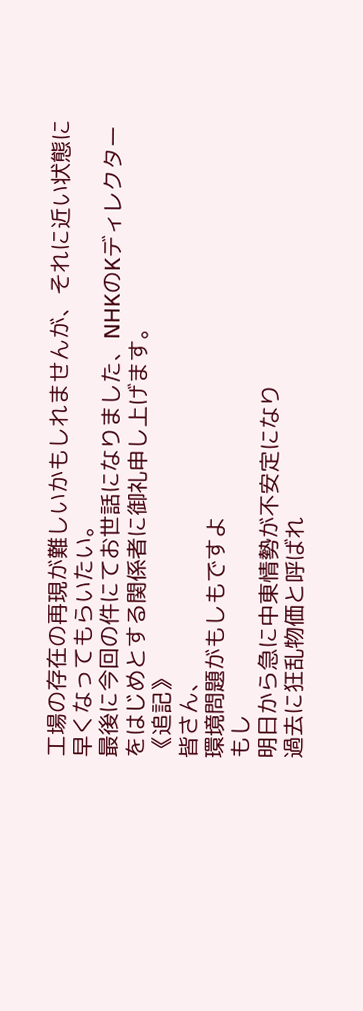工場の存在の再現が難しいかもしれませんが、それに近い状態に早くなってもらいたい。
最後に今回の件にてお世話になりました、NHKのKディレクターをはじめとする関係者に御礼申し上げます。
《追記》
皆さん、
環境問題がもしもですよ
もし
明日から急に中東情勢が不安定になり
過去に狂乱物価と呼ばれ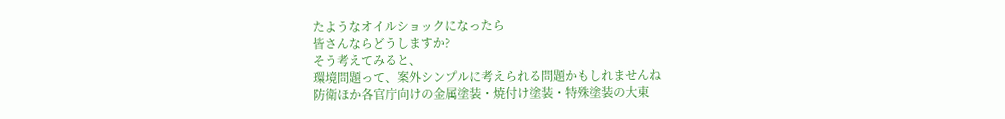たようなオイルショックになったら
皆さんならどうしますか?
そう考えてみると、
環境問題って、案外シンプルに考えられる問題かもしれませんね
防衛ほか各官庁向けの金属塗装・焼付け塗装・特殊塗装の大東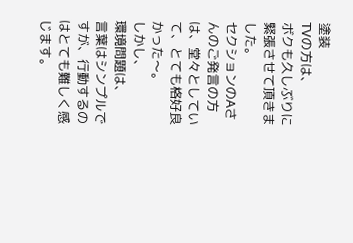塗装
TVの方は、
ボクも久しぶりに緊張させて頂きました。
セクションのAさんのご発言の方は、堂々としていて、とても格好良かった〜。
しかし、
環境問題は、
言葉はシンプルですが、行動するのはとても難しく感じます。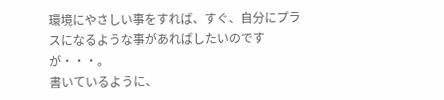環境にやさしい事をすれば、すぐ、自分にプラスになるような事があればしたいのですが・・・。
書いているように、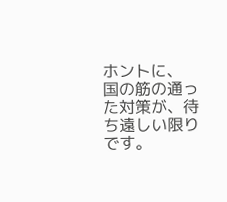ホントに、
国の筋の通った対策が、待ち遠しい限りです。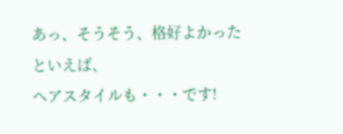あっ、そうそう、格好よかったといえば、
ヘアスタイルも・・・です!